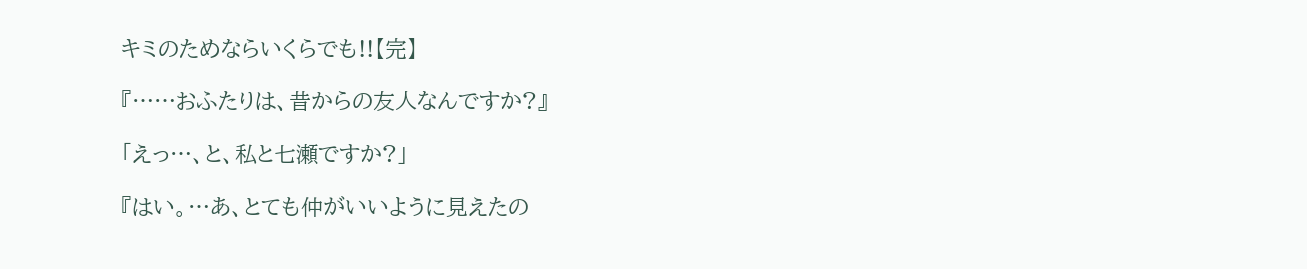キミのためならいくらでも!!【完】

『……おふたりは、昔からの友人なんですか?』

「えっ…、と、私と七瀬ですか?」

『はい。…あ、とても仲がいいように見えたの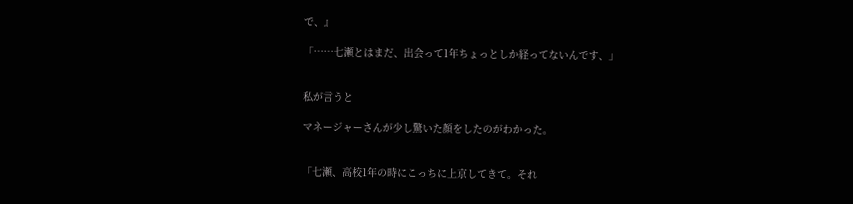で、』

「……七瀬とはまだ、出会って1年ちょっとしか経ってないんです、」


私が言うと

マネージャーさんが少し驚いた顔をしたのがわかった。


「七瀬、高校1年の時にこっちに上京してきて。それ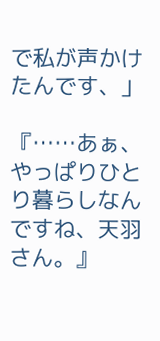で私が声かけたんです、」

『……あぁ、やっぱりひとり暮らしなんですね、天羽さん。』